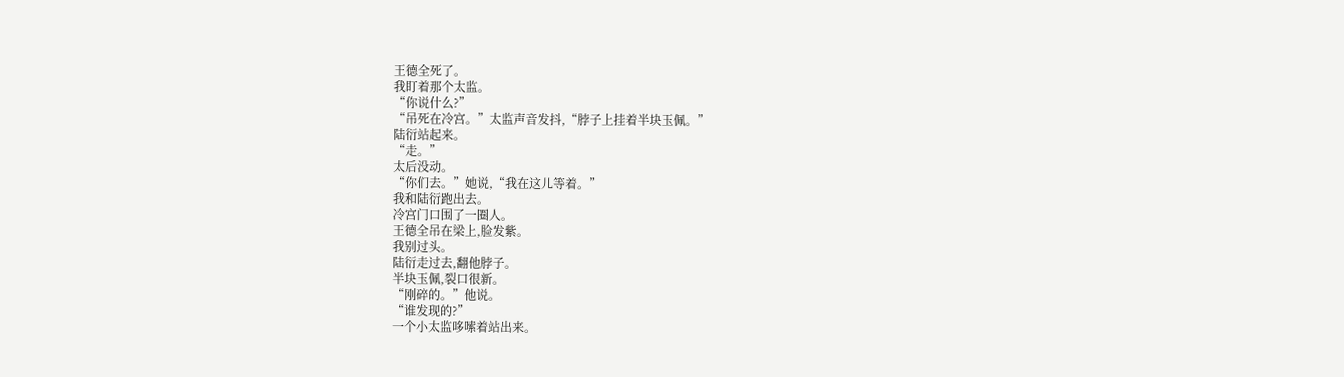王德全死了。
我盯着那个太监。
“你说什么?”
“吊死在冷宫。”太监声音发抖,“脖子上挂着半块玉佩。”
陆衍站起来。
“走。”
太后没动。
“你们去。”她说,“我在这儿等着。”
我和陆衍跑出去。
冷宫门口围了一圈人。
王德全吊在梁上,脸发紫。
我别过头。
陆衍走过去,翻他脖子。
半块玉佩,裂口很新。
“刚碎的。”他说。
“谁发现的?”
一个小太监哆嗦着站出来。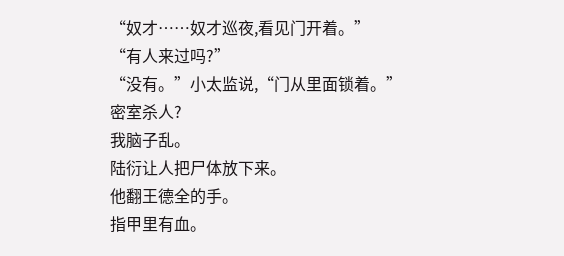“奴才……奴才巡夜,看见门开着。”
“有人来过吗?”
“没有。”小太监说,“门从里面锁着。”
密室杀人?
我脑子乱。
陆衍让人把尸体放下来。
他翻王德全的手。
指甲里有血。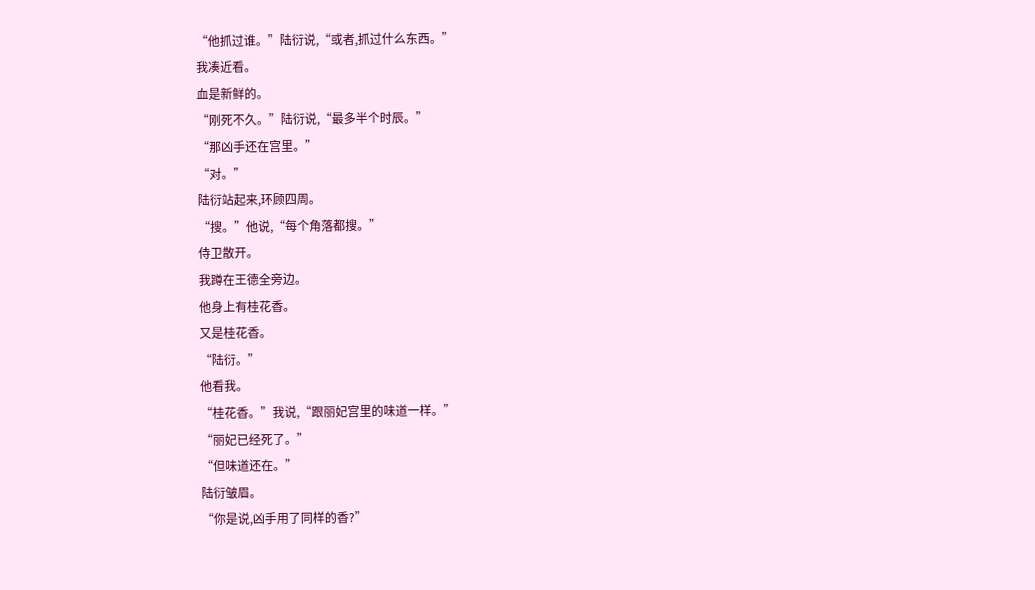“他抓过谁。”陆衍说,“或者,抓过什么东西。”
我凑近看。
血是新鲜的。
“刚死不久。”陆衍说,“最多半个时辰。”
“那凶手还在宫里。”
“对。”
陆衍站起来,环顾四周。
“搜。”他说,“每个角落都搜。”
侍卫散开。
我蹲在王德全旁边。
他身上有桂花香。
又是桂花香。
“陆衍。”
他看我。
“桂花香。”我说,“跟丽妃宫里的味道一样。”
“丽妃已经死了。”
“但味道还在。”
陆衍皱眉。
“你是说,凶手用了同样的香?”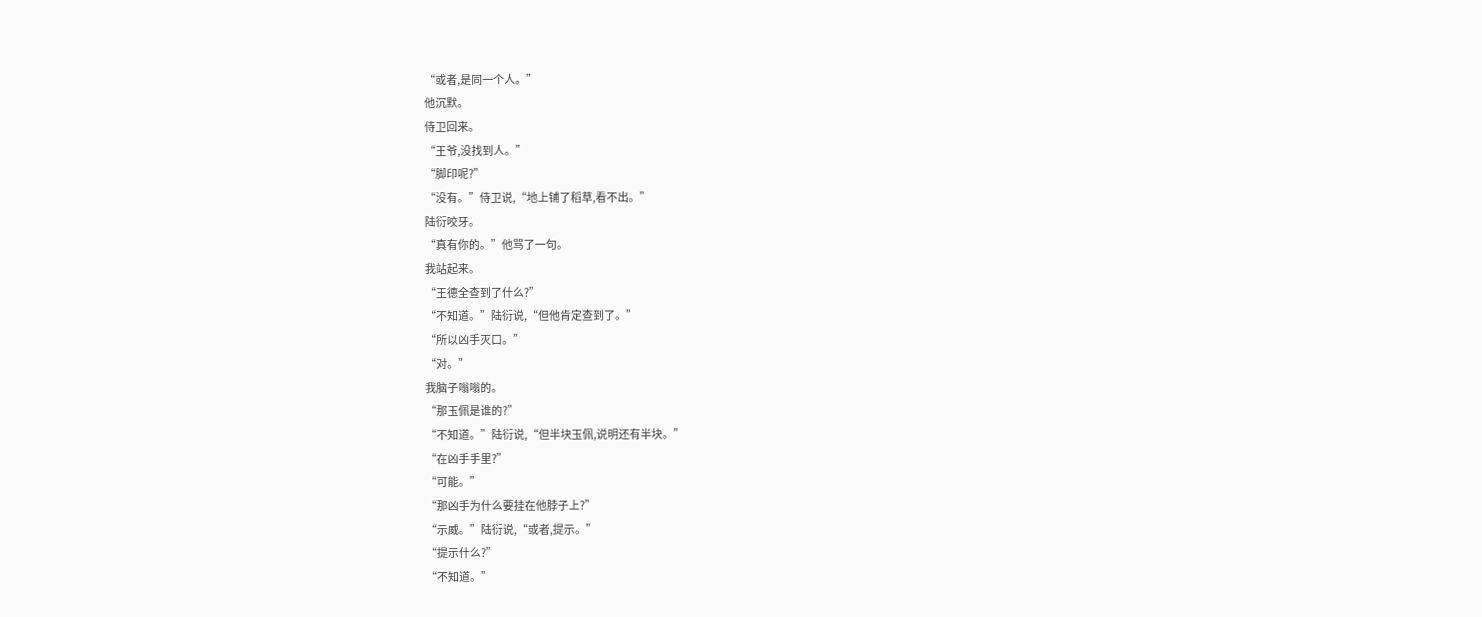“或者,是同一个人。”
他沉默。
侍卫回来。
“王爷,没找到人。”
“脚印呢?”
“没有。”侍卫说,“地上铺了稻草,看不出。”
陆衍咬牙。
“真有你的。”他骂了一句。
我站起来。
“王德全查到了什么?”
“不知道。”陆衍说,“但他肯定查到了。”
“所以凶手灭口。”
“对。”
我脑子嗡嗡的。
“那玉佩是谁的?”
“不知道。”陆衍说,“但半块玉佩,说明还有半块。”
“在凶手手里?”
“可能。”
“那凶手为什么要挂在他脖子上?”
“示威。”陆衍说,“或者,提示。”
“提示什么?”
“不知道。”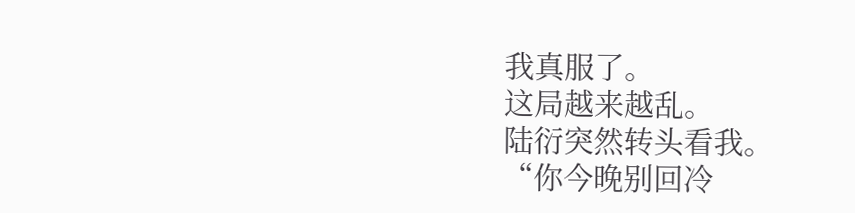我真服了。
这局越来越乱。
陆衍突然转头看我。
“你今晚别回冷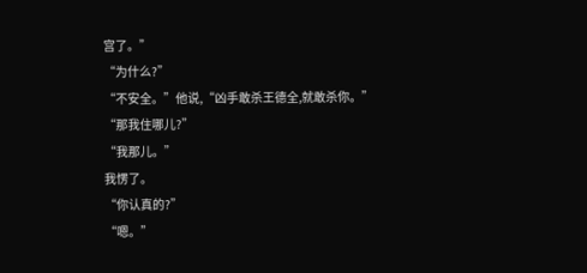宫了。”
“为什么?”
“不安全。”他说,“凶手敢杀王德全,就敢杀你。”
“那我住哪儿?”
“我那儿。”
我愣了。
“你认真的?”
“嗯。”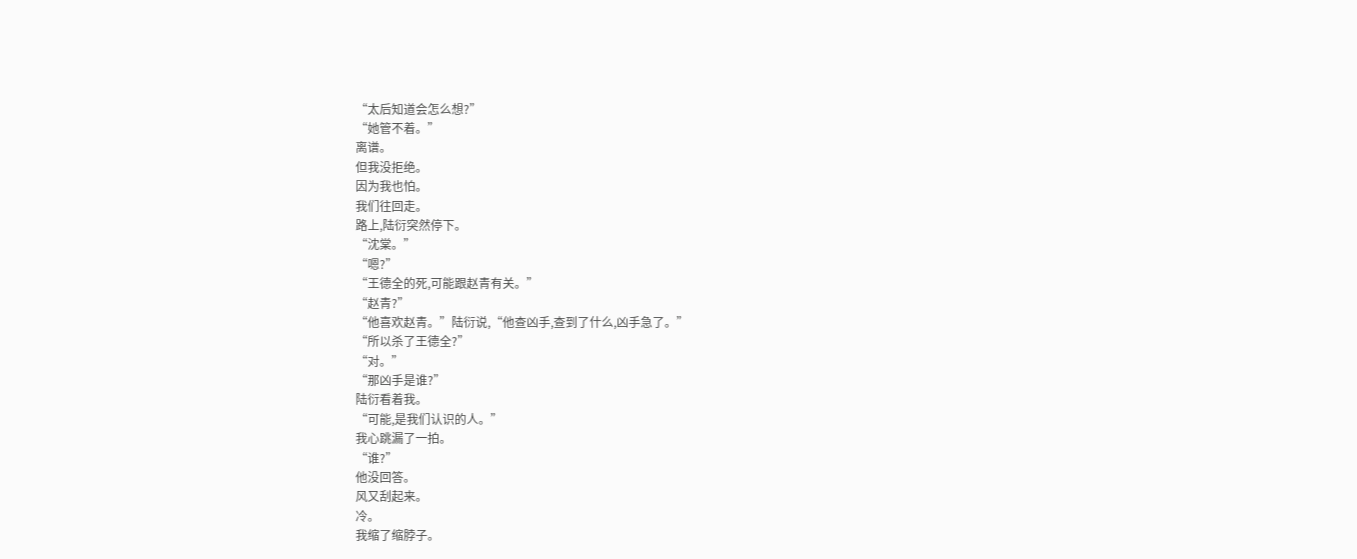“太后知道会怎么想?”
“她管不着。”
离谱。
但我没拒绝。
因为我也怕。
我们往回走。
路上,陆衍突然停下。
“沈棠。”
“嗯?”
“王德全的死,可能跟赵青有关。”
“赵青?”
“他喜欢赵青。”陆衍说,“他查凶手,查到了什么,凶手急了。”
“所以杀了王德全?”
“对。”
“那凶手是谁?”
陆衍看着我。
“可能,是我们认识的人。”
我心跳漏了一拍。
“谁?”
他没回答。
风又刮起来。
冷。
我缩了缩脖子。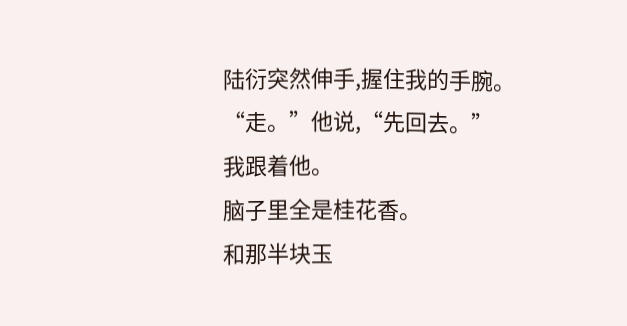陆衍突然伸手,握住我的手腕。
“走。”他说,“先回去。”
我跟着他。
脑子里全是桂花香。
和那半块玉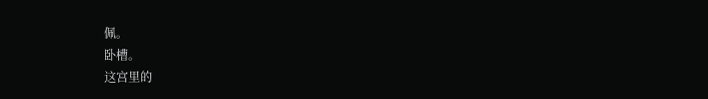佩。
卧槽。
这宫里的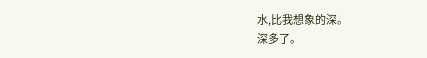水,比我想象的深。
深多了。